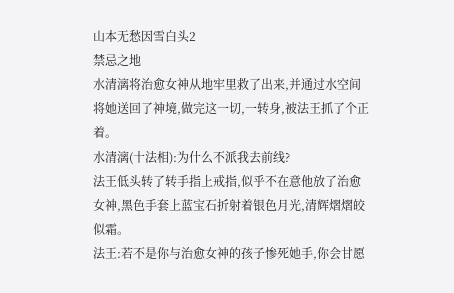山本无愁因雪白头2
禁忌之地
水清漓将治愈女神从地牢里救了出来,并通过水空间将她送回了神境,做完这一切,一转身,被法王抓了个正着。
水清漓(十法相):为什么不派我去前线?
法王低头转了转手指上戒指,似乎不在意他放了治愈女神,黑色手套上蓝宝石折射着银色月光,清辉熠熠皎似霜。
法王:若不是你与治愈女神的孩子惨死她手,你会甘愿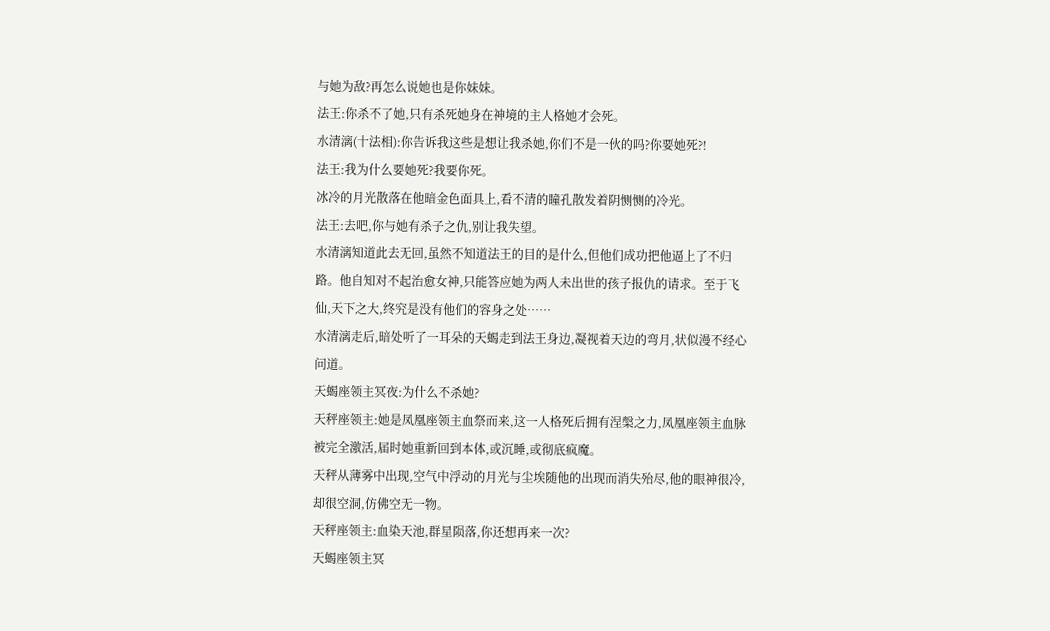与她为敌?再怎么说她也是你妹妹。
法王:你杀不了她,只有杀死她身在神境的主人格她才会死。
水清漓(十法相):你告诉我这些是想让我杀她,你们不是一伙的吗?你要她死?!
法王:我为什么要她死?我要你死。
冰冷的月光散落在他暗金色面具上,看不清的瞳孔散发着阴恻恻的冷光。
法王:去吧,你与她有杀子之仇,别让我失望。
水清漓知道此去无回,虽然不知道法王的目的是什么,但他们成功把他逼上了不归路。他自知对不起治愈女神,只能答应她为两人未出世的孩子报仇的请求。至于飞仙,天下之大,终究是没有他们的容身之处……
水清漓走后,暗处听了一耳朵的天蝎走到法王身边,凝视着天边的弯月,状似漫不经心问道。
天蝎座领主冥夜:为什么不杀她?
天秤座领主:她是凤凰座领主血祭而来,这一人格死后拥有涅槃之力,凤凰座领主血脉被完全激活,届时她重新回到本体,或沉睡,或彻底疯魔。
天秤从薄雾中出现,空气中浮动的月光与尘埃随他的出现而消失殆尽,他的眼神很冷,却很空洞,仿佛空无一物。
天秤座领主:血染天池,群星陨落,你还想再来一次?
天蝎座领主冥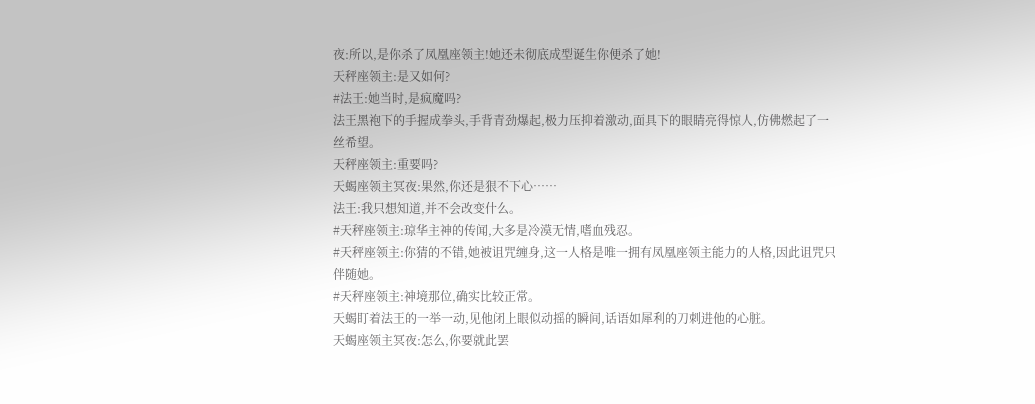夜:所以,是你杀了凤凰座领主!她还未彻底成型诞生你便杀了她!
天秤座领主:是又如何?
#法王:她当时,是疯魔吗?
法王黑袍下的手握成拳头,手背青劲爆起,极力压抑着激动,面具下的眼睛亮得惊人,仿佛燃起了一丝希望。
天秤座领主:重要吗?
天蝎座领主冥夜:果然,你还是狠不下心……
法王:我只想知道,并不会改变什么。
#天秤座领主:琼华主神的传闻,大多是冷漠无情,嗜血残忍。
#天秤座领主:你猜的不错,她被诅咒缠身,这一人格是唯一拥有凤凰座领主能力的人格,因此诅咒只伴随她。
#天秤座领主:神境那位,确实比较正常。
天蝎盯着法王的一举一动,见他闭上眼似动摇的瞬间,话语如犀利的刀刺进他的心脏。
天蝎座领主冥夜:怎么,你要就此罢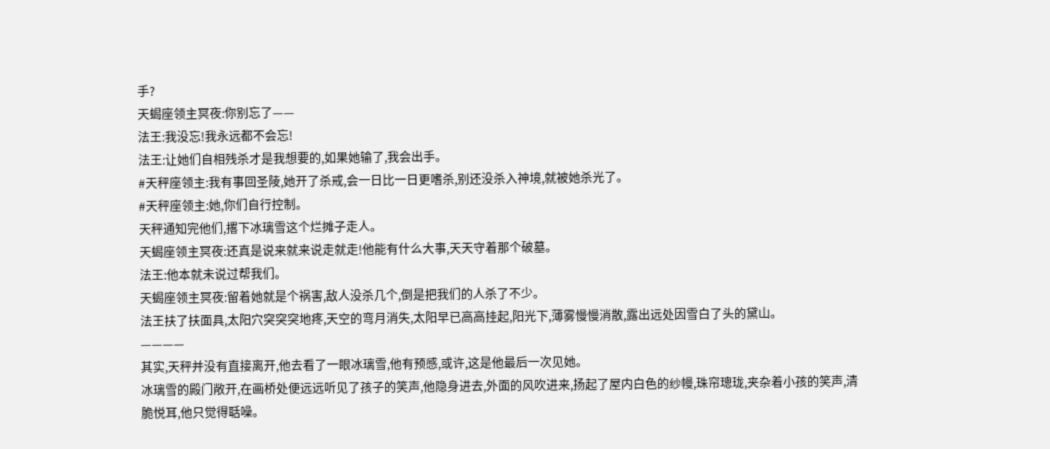手?
天蝎座领主冥夜:你别忘了——
法王:我没忘!我永远都不会忘!
法王:让她们自相残杀才是我想要的,如果她输了,我会出手。
#天秤座领主:我有事回圣陵,她开了杀戒,会一日比一日更嗜杀,别还没杀入神境,就被她杀光了。
#天秤座领主:她,你们自行控制。
天秤通知完他们,撂下冰璃雪这个烂摊子走人。
天蝎座领主冥夜:还真是说来就来说走就走!他能有什么大事,天天守着那个破墓。
法王:他本就未说过帮我们。
天蝎座领主冥夜:留着她就是个祸害,敌人没杀几个,倒是把我们的人杀了不少。
法王扶了扶面具,太阳穴突突突地疼,天空的弯月消失,太阳早已高高挂起,阳光下,薄雾慢慢消散,露出远处因雪白了头的黛山。
————
其实,天秤并没有直接离开,他去看了一眼冰璃雪,他有预感,或许,这是他最后一次见她。
冰璃雪的殿门敞开,在画桥处便远远听见了孩子的笑声,他隐身进去,外面的风吹进来,扬起了屋内白色的纱幔,珠帘璁珑,夹杂着小孩的笑声,清脆悦耳,他只觉得聒噪。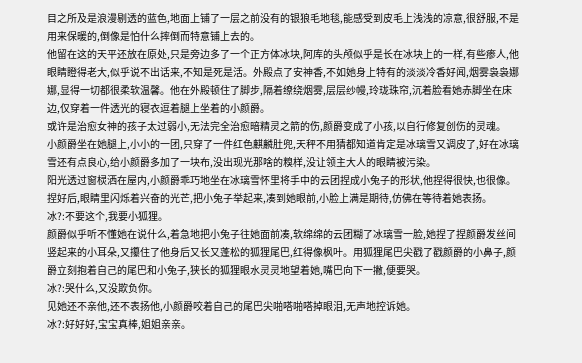目之所及是浪漫剔透的蓝色,地面上铺了一层之前没有的银狼毛地毯,能感受到皮毛上浅浅的凉意,很舒服,不是用来保暖的,倒像是怕什么摔倒而特意铺上去的。
他留在这的天平还放在原处,只是旁边多了一个正方体冰块,阿库的头颅似乎是长在冰块上的一样,有些瘆人,他眼睛瞪得老大,似乎说不出话来,不知是死是活。外殿点了安神香,不如她身上特有的淡淡冷香好闻,烟雾袅袅娜娜,显得一切都很柔软温馨。他在外殿顿住了脚步,隔着缭绕烟雾,层层纱幔,玲珑珠帘,沉着脸看她赤脚坐在床边,仅穿着一件透光的寝衣逗着腿上坐着的小颜爵。
或许是治愈女神的孩子太过弱小,无法完全治愈暗精灵之箭的伤,颜爵变成了小孩,以自行修复创伤的灵魂。
小颜爵坐在她腿上,小小的一团,只穿了一件红色麒麟肚兜,天秤不用猜都知道肯定是冰璃雪又调皮了,好在冰璃雪还有点良心,给小颜爵多加了一块布,没出现光那啥的糗样,没让领主大人的眼睛被污染。
阳光透过窗棂洒在屋内,小颜爵乖巧地坐在冰璃雪怀里将手中的云团捏成小兔子的形状,他捏得很快,也很像。捏好后,眼睛里闪烁着兴奋的光芒,把小兔子举起来,凑到她眼前,小脸上满是期待,仿佛在等待着她表扬。
冰?:不要这个,我要小狐狸。
颜爵似乎听不懂她在说什么,着急地把小兔子往她面前凑,软绵绵的云团糊了冰璃雪一脸,她捏了捏颜爵发丝间竖起来的小耳朵,又攥住了他身后又长又蓬松的狐狸尾巴,红得像枫叶。用狐狸尾巴尖戳了戳颜爵的小鼻子,颜爵立刻抱着自己的尾巴和小兔子,狭长的狐狸眼水灵灵地望着她,嘴巴向下一撇,便要哭。
冰?:哭什么,又没欺负你。
见她还不亲他,还不表扬他,小颜爵咬着自己的尾巴尖啪嗒啪嗒掉眼泪,无声地控诉她。
冰?:好好好,宝宝真棒,姐姐亲亲。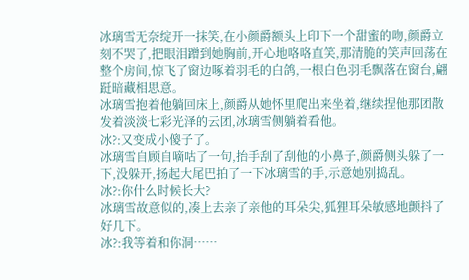冰璃雪无奈绽开一抹笑,在小颜爵额头上印下一个甜蜜的吻,颜爵立刻不哭了,把眼泪蹭到她胸前,开心地咯咯直笑,那清脆的笑声回荡在整个房间,惊飞了窗边啄着羽毛的白鸽,一根白色羽毛飘落在窗台,翩跹暗藏相思意。
冰璃雪抱着他躺回床上,颜爵从她怀里爬出来坐着,继续捏他那团散发着淡淡七彩光泽的云团,冰璃雪侧躺着看他。
冰?:又变成小傻子了。
冰璃雪自顾自嘀咕了一句,抬手刮了刮他的小鼻子,颜爵侧头躲了一下,没躲开,扬起大尾巴拍了一下冰璃雪的手,示意她别捣乱。
冰?:你什么时候长大?
冰璃雪故意似的,凑上去亲了亲他的耳朵尖,狐狸耳朵敏感地颤抖了好几下。
冰?:我等着和你洞……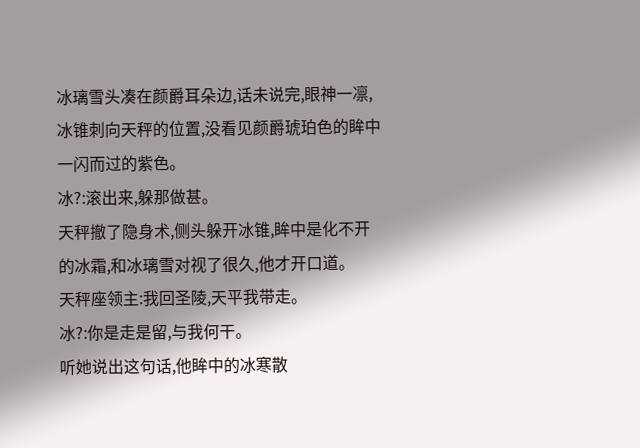冰璃雪头凑在颜爵耳朵边,话未说完,眼神一凛,冰锥刺向天秤的位置,没看见颜爵琥珀色的眸中一闪而过的紫色。
冰?:滚出来,躲那做甚。
天秤撤了隐身术,侧头躲开冰锥,眸中是化不开的冰霜,和冰璃雪对视了很久,他才开口道。
天秤座领主:我回圣陵,天平我带走。
冰?:你是走是留,与我何干。
听她说出这句话,他眸中的冰寒散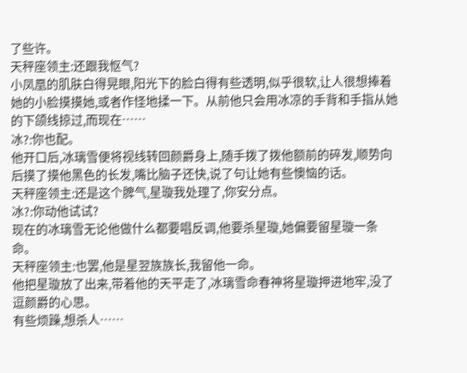了些许。
天秤座领主:还跟我怄气?
小凤凰的肌肤白得晃眼,阳光下的脸白得有些透明,似乎很软,让人很想捧着她的小脸摸摸她,或者作怪地揉一下。从前他只会用冰凉的手背和手指从她的下颌线掠过,而现在……
冰?:你也配。
他开口后,冰璃雪便将视线转回颜爵身上,随手拨了拨他额前的碎发,顺势向后摸了摸他黑色的长发,嘴比脑子还快,说了句让她有些懊恼的话。
天秤座领主:还是这个脾气,星璇我处理了,你安分点。
冰?:你动他试试?
现在的冰璃雪无论他做什么都要唱反调,他要杀星璇,她偏要留星璇一条命。
天秤座领主:也罢,他是星翌族族长,我留他一命。
他把星璇放了出来,带着他的天平走了,冰璃雪命春神将星璇押进地牢,没了逗颜爵的心思。
有些烦躁,想杀人……